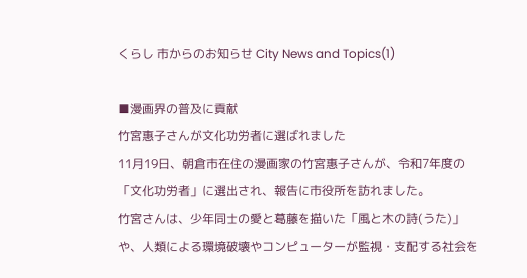くらし 市からのお知らせ City News and Topics(1)

■漫画界の普及に貢献
竹宮惠子さんが文化功労者に選ばれました
11月19日、朝倉市在住の漫画家の竹宮惠子さんが、令和7年度の「文化功労者」に選出され、報告に市役所を訪れました。
竹宮さんは、少年同士の愛と葛藤を描いた「風と木の詩(うた)」や、人類による環境破壊やコンピューターが監視・支配する社会を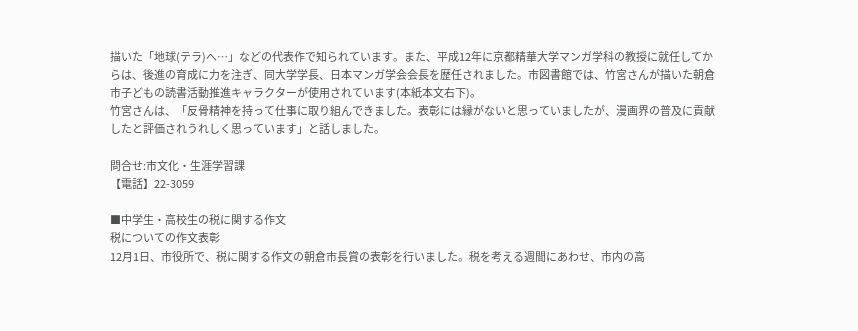描いた「地球(テラ)へ…」などの代表作で知られています。また、平成12年に京都精華大学マンガ学科の教授に就任してからは、後進の育成に力を注ぎ、同大学学長、日本マンガ学会会長を歴任されました。市図書館では、竹宮さんが描いた朝倉市子どもの読書活動推進キャラクターが使用されています(本紙本文右下)。
竹宮さんは、「反骨精神を持って仕事に取り組んできました。表彰には縁がないと思っていましたが、漫画界の普及に貢献したと評価されうれしく思っています」と話しました。

問合せ:市文化・生涯学習課
【電話】22-3059

■中学生・高校生の税に関する作文
税についての作文表彰
12月1日、市役所で、税に関する作文の朝倉市長賞の表彰を行いました。税を考える週間にあわせ、市内の高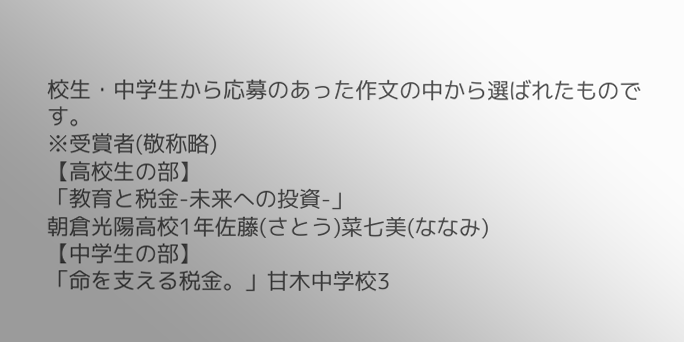校生・中学生から応募のあった作文の中から選ばれたものです。
※受賞者(敬称略)
【高校生の部】
「教育と税金-未来への投資-」
朝倉光陽高校1年佐藤(さとう)菜七美(ななみ)
【中学生の部】
「命を支える税金。」甘木中学校3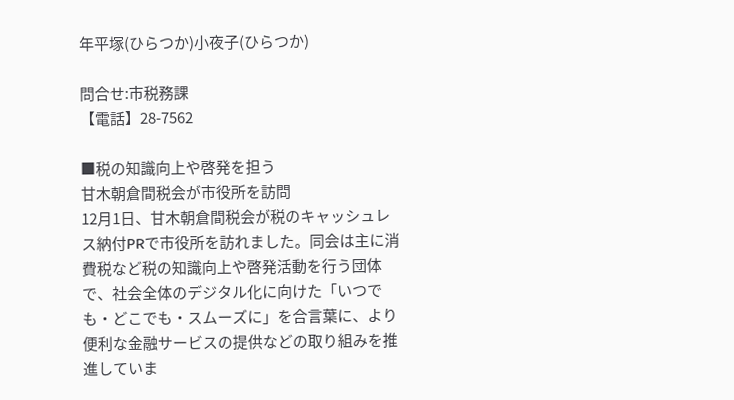年平塚(ひらつか)小夜子(ひらつか)

問合せ:市税務課
【電話】28-7562

■税の知識向上や啓発を担う
甘木朝倉間税会が市役所を訪問
12月1日、甘木朝倉間税会が税のキャッシュレス納付PRで市役所を訪れました。同会は主に消費税など税の知識向上や啓発活動を行う団体で、社会全体のデジタル化に向けた「いつでも・どこでも・スムーズに」を合言葉に、より便利な金融サービスの提供などの取り組みを推進していま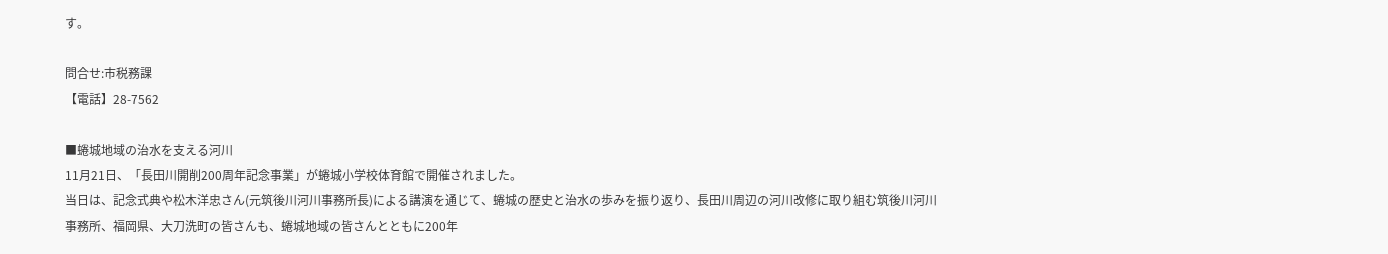す。

問合せ:市税務課
【電話】28-7562

■蜷城地域の治水を支える河川
11月21日、「長田川開削200周年記念事業」が蜷城小学校体育館で開催されました。
当日は、記念式典や松木洋忠さん(元筑後川河川事務所長)による講演を通じて、蜷城の歴史と治水の歩みを振り返り、長田川周辺の河川改修に取り組む筑後川河川事務所、福岡県、大刀洗町の皆さんも、蜷城地域の皆さんとともに200年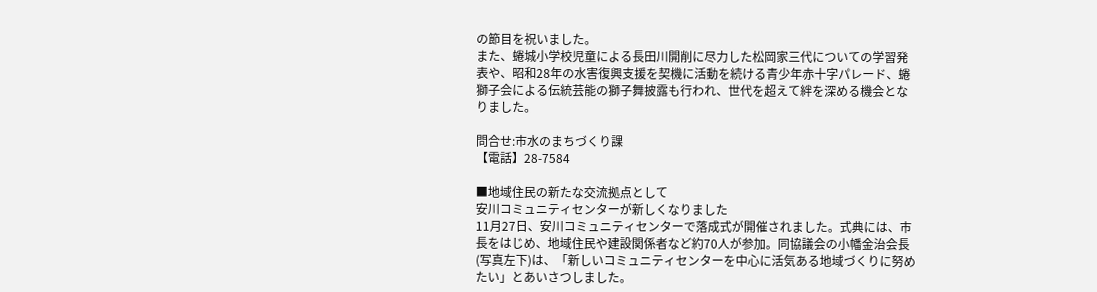の節目を祝いました。
また、蜷城小学校児童による長田川開削に尽力した松岡家三代についての学習発表や、昭和28年の水害復興支援を契機に活動を続ける青少年赤十字パレード、蜷獅子会による伝統芸能の獅子舞披露も行われ、世代を超えて絆を深める機会となりました。

問合せ:市水のまちづくり課
【電話】28-7584

■地域住民の新たな交流拠点として
安川コミュニティセンターが新しくなりました
11月27日、安川コミュニティセンターで落成式が開催されました。式典には、市長をはじめ、地域住民や建設関係者など約70人が参加。同協議会の小幡金治会長(写真左下)は、「新しいコミュニティセンターを中心に活気ある地域づくりに努めたい」とあいさつしました。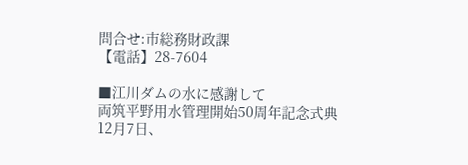問合せ:市総務財政課
【電話】28-7604

■江川ダムの水に感謝して
両筑平野用水管理開始50周年記念式典
12月7日、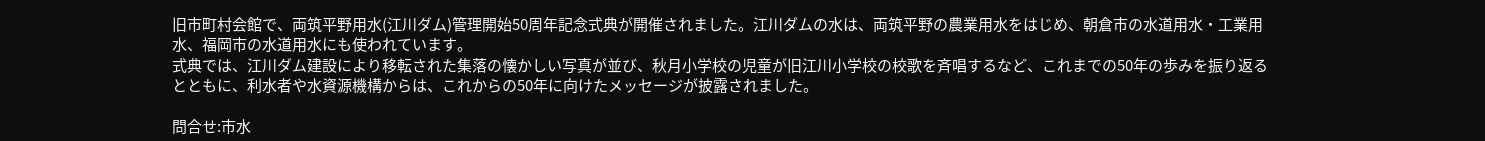旧市町村会館で、両筑平野用水(江川ダム)管理開始50周年記念式典が開催されました。江川ダムの水は、両筑平野の農業用水をはじめ、朝倉市の水道用水・工業用水、福岡市の水道用水にも使われています。
式典では、江川ダム建設により移転された集落の懐かしい写真が並び、秋月小学校の児童が旧江川小学校の校歌を斉唱するなど、これまでの50年の歩みを振り返るとともに、利水者や水資源機構からは、これからの50年に向けたメッセージが披露されました。

問合せ:市水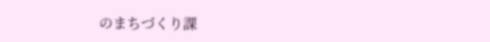のまちづくり課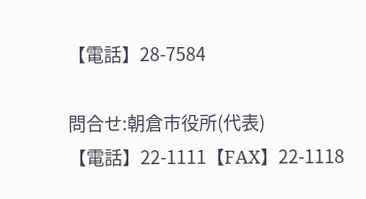【電話】28-7584

問合せ:朝倉市役所(代表)
【電話】22-1111【FAX】22-1118